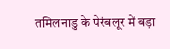तमिलनाडु के पेरंबलूर में बड़ा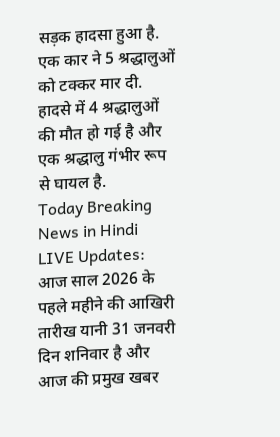सड़क हादसा हुआ है. एक कार ने 5 श्रद्धालुओं को टक्कर मार दी. हादसे में 4 श्रद्धालुओं की मौत हो गई है और एक श्रद्धालु गंभीर रूप से घायल है.
Today Breaking News in Hindi LIVE Updates: आज साल 2026 के पहले महीने की आखिरी तारीख यानी 31 जनवरी दिन शनिवार है और आज की प्रमुख खबर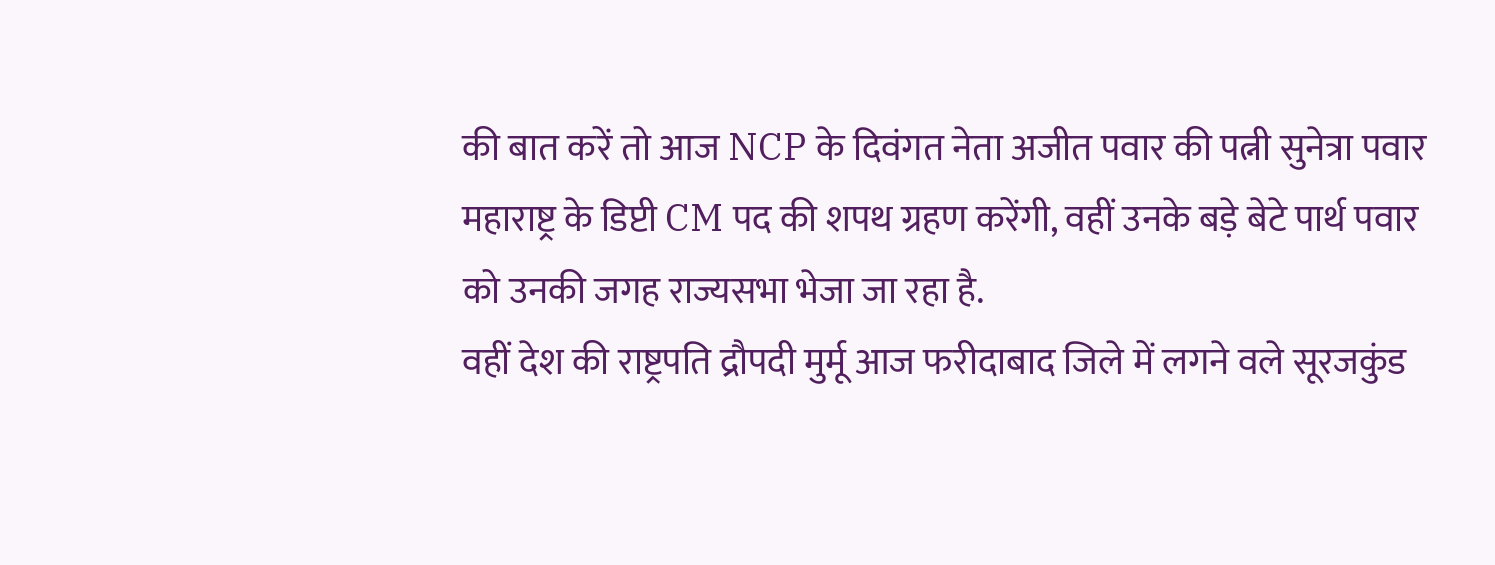की बात करें तो आज NCP के दिवंगत नेता अजीत पवार की पत्नी सुनेत्रा पवार महाराष्ट्र के डिप्टी CM पद की शपथ ग्रहण करेंगी, वहीं उनके बड़े बेटे पार्थ पवार को उनकी जगह राज्यसभा भेजा जा रहा है.
वहीं देश की राष्ट्रपति द्रौपदी मुर्मू आज फरीदाबाद जिले में लगने वले सूरजकुंड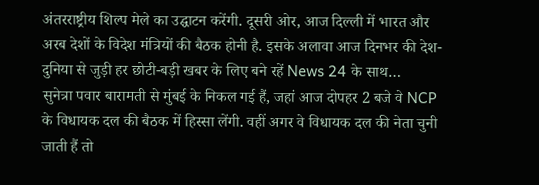अंतरराष्ट्रीय शिल्प मेले का उद्घाटन करेंगी. दूसरी ओर, आज दिल्ली में भारत और अरब देशों के विदेश मंत्रियों की बैठक होनी है. इसके अलावा आज दिनभर की देश-दुनिया से जुड़ी हर छोटी-बड़ी खबर के लिए बने रहें News 24 के साथ…
सुनेत्रा पवार बारामती से मुंबई के निकल गई हैं, जहां आज दोपहर 2 बजे वे NCP के विधायक दल की बैठक में हिस्सा लेंगी. वहीं अगर वे विधायक दल की नेता चुनी जाती हैं तो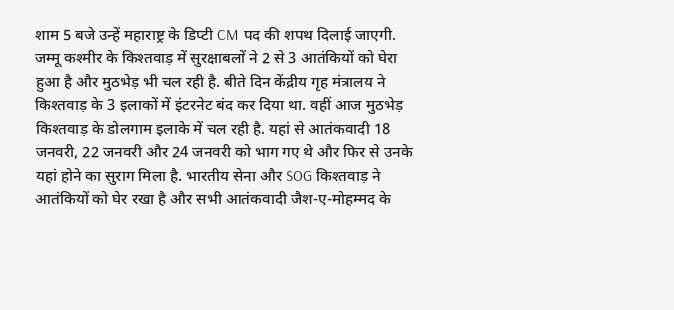शाम 5 बजे उन्हें महाराष्ट्र के डिप्टी CM पद की शपथ दिलाई जाएगी.
जम्मू कश्मीर के किश्तवाड़ में सुरक्षाबलों ने 2 से 3 आतंकियों को घेरा हुआ है और मुठभेड़ भी चल रही है. बीते दिन केंद्रीय गृह मंत्रालय ने किश्तवाड़ के 3 इलाकों में इंटरनेट बंद कर दिया था. वहीं आज मुठभेड़ किश्तवाड़ के डोलगाम इलाके में चल रही है. यहां से आतंकवादी 18 जनवरी, 22 जनवरी और 24 जनवरी को भाग गए थे और फिर से उनके यहां होने का सुराग मिला है. भारतीय सेना और SOG किश्तवाड़ ने आतंकियों को घेर रखा है और सभी आतंकवादी जैश-ए-मोहम्मद के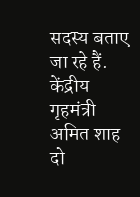सदस्य बताए जा रहे हैं.
केंद्रीय गृहमंत्री अमित शाह दो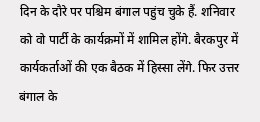दिन के दौरे पर पश्चिम बंगाल पहुंच चुके हैं. शनिवार को वो पार्टी के कार्यक्रमों में शामिल होंगे. बैरकपुर में कार्यकर्ताओं की एक बैठक में हिस्सा लेंगे. फिर उत्तर बंगाल के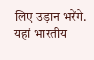लिए उड़ान भरेंगे. यहां भारतीय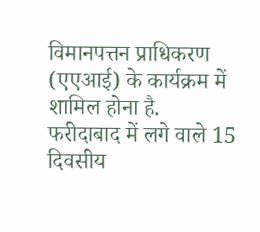विमानपत्तन प्राधिकरण (एएआई) के कार्यक्रम में शामिल होना है.
फरीदाबाद में लगे वाले 15 दिवसीय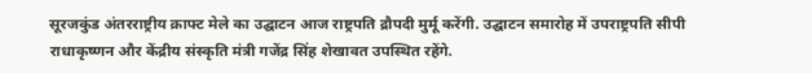सूरजकुंड अंतरराष्ट्रीय क्राफ्ट मेले का उद्घाटन आज राष्ट्रपति द्रौपदी मुर्मू करेंगी. उद्घाटन समारोह में उपराष्ट्रपति सीपी राधाकृष्णन और केंद्रीय संस्कृति मंत्री गजेंद्र सिंह शेखावत उपस्थित रहेंगे.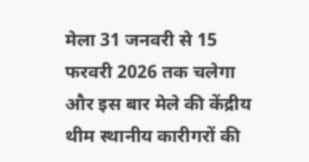मेला 31 जनवरी से 15 फरवरी 2026 तक चलेगा और इस बार मेले की केंद्रीय थीम स्थानीय कारीगरों की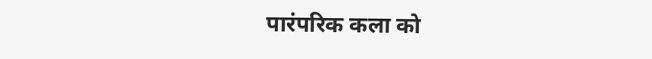पारंपरिक कला को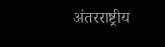अंतरराष्ट्रीय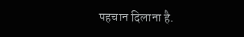पहचान दिलाना है.